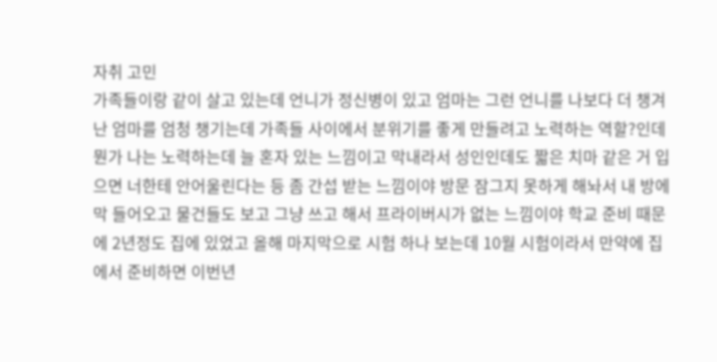자취 고민
가족들이랑 같이 살고 있는데 언니가 정신병이 있고 엄마는 그런 언니를 나보다 더 챙겨 난 엄마를 엄청 챙기는데 가족들 사이에서 분위기를 좋게 만들려고 노력하는 역할?인데 뭔가 나는 노력하는데 늘 혼자 있는 느낌이고 막내라서 성인인데도 짧은 치마 같은 거 입으면 너한테 안어울린다는 등 좀 간섭 받는 느낌이야 방문 잠그지 못하게 해놔서 내 방에 막 들어오고 물건들도 보고 그냥 쓰고 해서 프라이버시가 없는 느낌이야 학교 준비 때문에 2년정도 집에 있었고 올해 마지막으로 시험 하나 보는데 10월 시험이라서 만약에 집에서 준비하면 이번년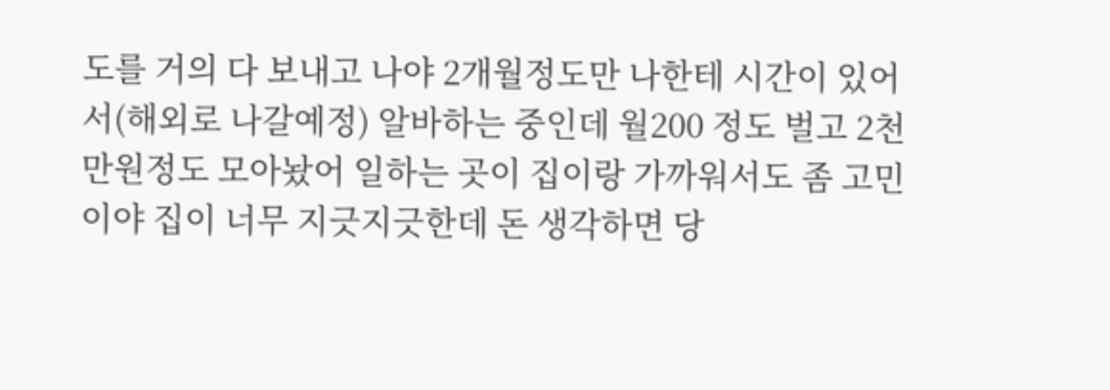도를 거의 다 보내고 나야 2개월정도만 나한테 시간이 있어서(해외로 나갈예정) 알바하는 중인데 월200 정도 벌고 2천만원정도 모아놨어 일하는 곳이 집이랑 가까워서도 좀 고민이야 집이 너무 지긋지긋한데 돈 생각하면 당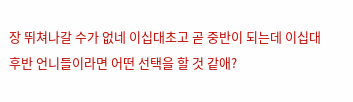장 뛰쳐나갈 수가 없네 이십대초고 곧 중반이 되는데 이십대 후반 언니들이라면 어떤 선택을 할 것 같애?